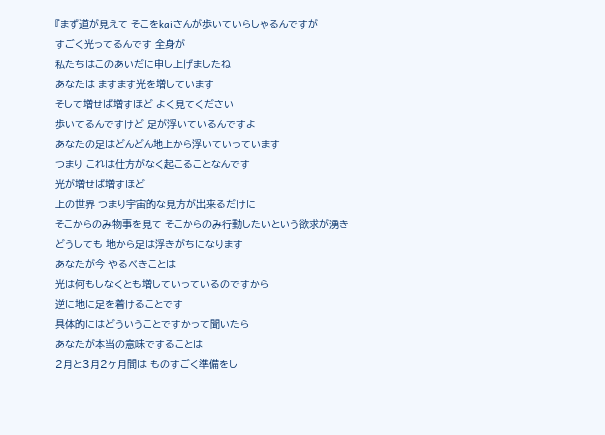『まず道が見えて そこをkaiさんが歩いていらしゃるんですが
すごく光ってるんです 全身が
私たちはこのあいだに申し上げましたね
あなたは ますます光を増しています
そして増せば増すほど よく見てください
歩いてるんですけど 足が浮いているんですよ
あなたの足はどんどん地上から浮いていっています
つまり これは仕方がなく起こることなんです
光が増せば増すほど
上の世界 つまり宇宙的な見方が出来るだけに
そこからのみ物事を見て そこからのみ行動したいという欲求が湧き
どうしても 地から足は浮きがちになります
あなたが今 やるべきことは
光は何もしなくとも増していっているのですから
逆に地に足を着けることです
具体的にはどういうことですかって聞いたら
あなたが本当の意味ですることは
2月と3月2ヶ月間は ものすごく準備をし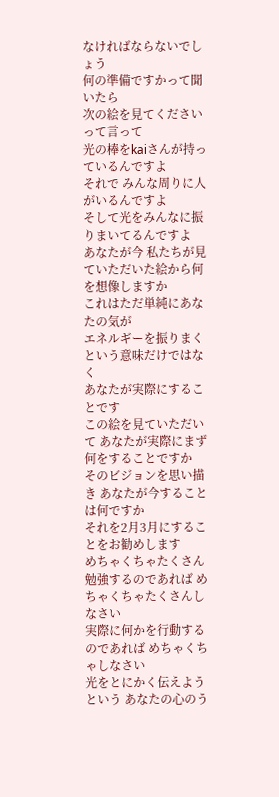なければならないでしょう
何の準備ですかって聞いたら
次の絵を見てくださいって言って
光の棒をkaiさんが持っているんですよ
それで みんな周りに人がいるんですよ
そして光をみんなに振りまいてるんですよ
あなたが今 私たちが見ていただいた絵から何を想像しますか
これはただ単純にあなたの気が
エネルギーを振りまくという意味だけではなく
あなたが実際にすることです
この絵を見ていただいて あなたが実際にまず何をすることですか
そのビジョンを思い描き あなたが今することは何ですか
それを2月3月にすることをお勧めします
めちゃくちゃたくさん勉強するのであれば めちゃくちゃたくさんしなさい
実際に何かを行動するのであれば めちゃくちゃしなさい
光をとにかく伝えよう という あなたの心のう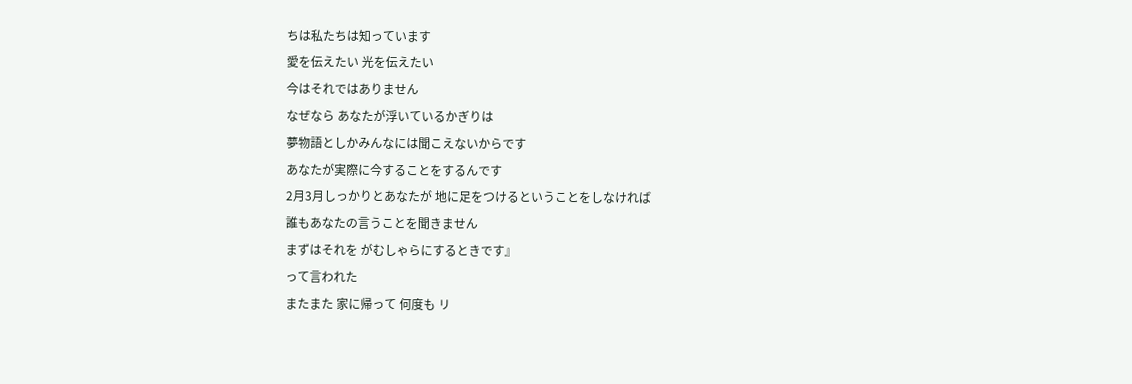ちは私たちは知っています
愛を伝えたい 光を伝えたい
今はそれではありません
なぜなら あなたが浮いているかぎりは
夢物語としかみんなには聞こえないからです
あなたが実際に今することをするんです
2月3月しっかりとあなたが 地に足をつけるということをしなければ
誰もあなたの言うことを聞きません
まずはそれを がむしゃらにするときです』
って言われた
またまた 家に帰って 何度も リ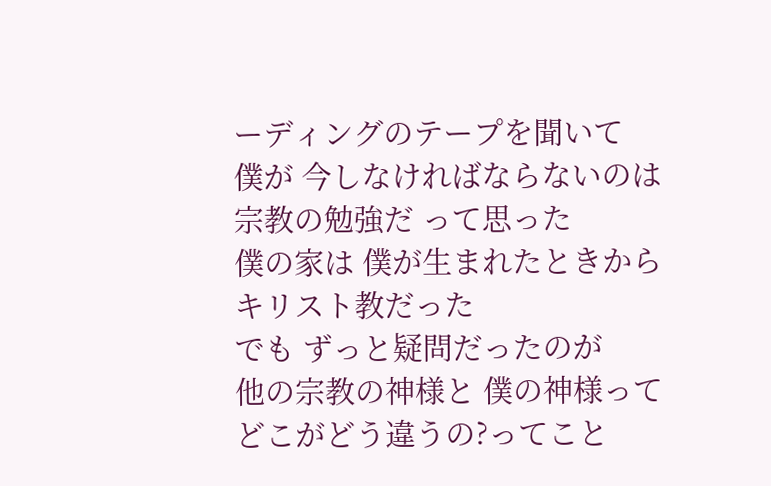ーディングのテープを聞いて
僕が 今しなければならないのは
宗教の勉強だ って思った
僕の家は 僕が生まれたときから キリスト教だった
でも ずっと疑問だったのが
他の宗教の神様と 僕の神様って どこがどう違うの?ってこと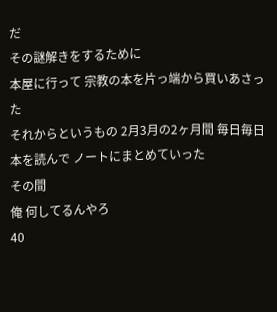だ
その謎解きをするために
本屋に行って 宗教の本を片っ端から買いあさった
それからというもの 2月3月の2ヶ月間 毎日毎日
本を読んで ノートにまとめていった
その間
俺 何してるんやろ
40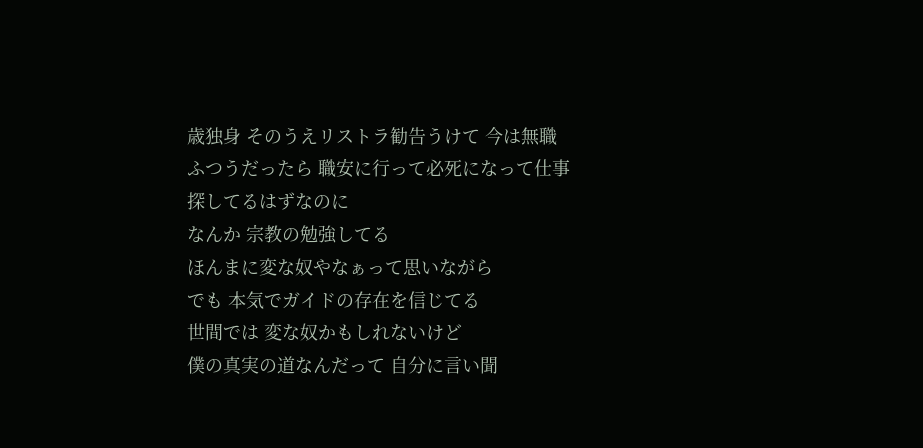歳独身 そのうえリストラ勧告うけて 今は無職
ふつうだったら 職安に行って必死になって仕事探してるはずなのに
なんか 宗教の勉強してる
ほんまに変な奴やなぁって思いながら
でも 本気でガイドの存在を信じてる
世間では 変な奴かもしれないけど
僕の真実の道なんだって 自分に言い聞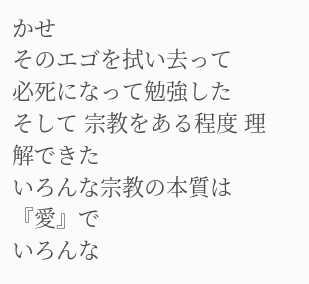かせ
そのエゴを拭い去って
必死になって勉強した
そして 宗教をある程度 理解できた
いろんな宗教の本質は『愛』で
いろんな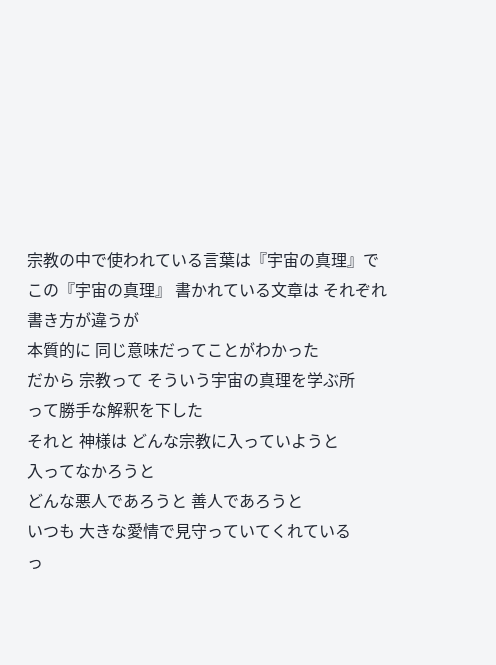宗教の中で使われている言葉は『宇宙の真理』で
この『宇宙の真理』 書かれている文章は それぞれ書き方が違うが
本質的に 同じ意味だってことがわかった
だから 宗教って そういう宇宙の真理を学ぶ所
って勝手な解釈を下した
それと 神様は どんな宗教に入っていようと
入ってなかろうと
どんな悪人であろうと 善人であろうと
いつも 大きな愛情で見守っていてくれている
っ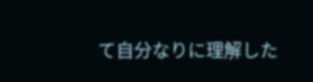て自分なりに理解した